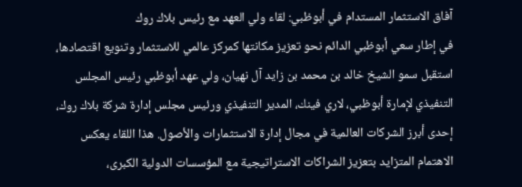آفاق الاستثمار المستدام في أبوظبي: لقاء ولي العهد مع رئيس بلاك روك
في إطار سعي أبوظبي الدائم نحو تعزيز مكانتها كمركز عالمي للاستثمار وتنويع اقتصادها، استقبل سمو الشيخ خالد بن محمد بن زايد آل نهيان، ولي عهد أبوظبي رئيس المجلس التنفيذي لإمارة أبوظبي، لاري فينك، المدير التنفيذي ورئيس مجلس إدارة شركة بلاك روك، إحدى أبرز الشركات العالمية في مجال إدارة الاستثمارات والأصول. هذا اللقاء يعكس الاهتمام المتزايد بتعزيز الشراكات الاستراتيجية مع المؤسسات الدولية الكبرى،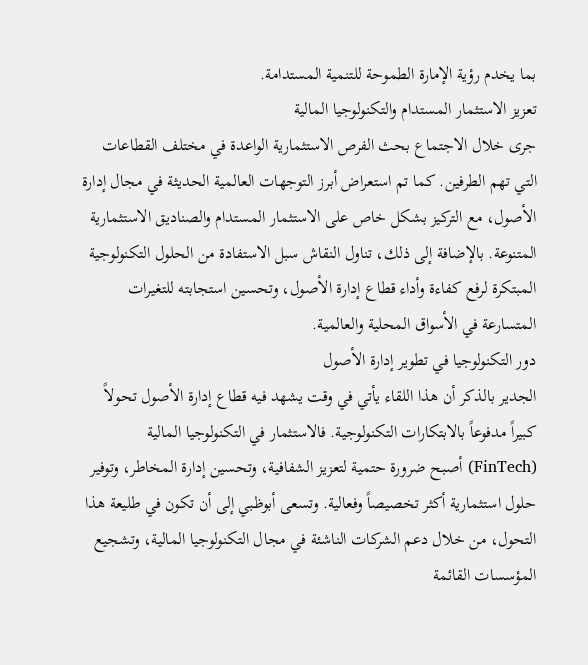بما يخدم رؤية الإمارة الطموحة للتنمية المستدامة.
تعزيز الاستثمار المستدام والتكنولوجيا المالية
جرى خلال الاجتماع بحث الفرص الاستثمارية الواعدة في مختلف القطاعات التي تهم الطرفين. كما تم استعراض أبرز التوجهات العالمية الحديثة في مجال إدارة الأصول، مع التركيز بشكل خاص على الاستثمار المستدام والصناديق الاستثمارية المتنوعة. بالإضافة إلى ذلك، تناول النقاش سبل الاستفادة من الحلول التكنولوجية المبتكرة لرفع كفاءة وأداء قطاع إدارة الأصول، وتحسين استجابته للتغيرات المتسارعة في الأسواق المحلية والعالمية.
دور التكنولوجيا في تطوير إدارة الأصول
الجدير بالذكر أن هذا اللقاء يأتي في وقت يشهد فيه قطاع إدارة الأصول تحولاً كبيراً مدفوعاً بالابتكارات التكنولوجية. فالاستثمار في التكنولوجيا المالية (FinTech) أصبح ضرورة حتمية لتعزيز الشفافية، وتحسين إدارة المخاطر، وتوفير حلول استثمارية أكثر تخصيصاً وفعالية. وتسعى أبوظبي إلى أن تكون في طليعة هذا التحول، من خلال دعم الشركات الناشئة في مجال التكنولوجيا المالية، وتشجيع المؤسسات القائمة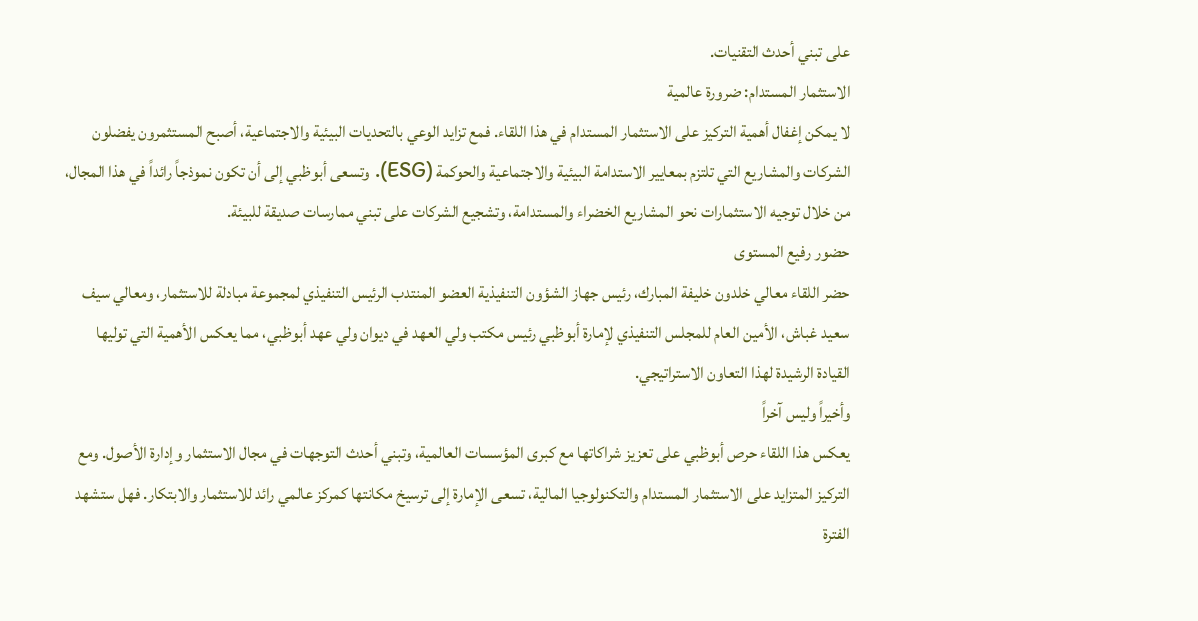على تبني أحدث التقنيات.
الاستثمار المستدام: ضرورة عالمية
لا يمكن إغفال أهمية التركيز على الاستثمار المستدام في هذا اللقاء. فمع تزايد الوعي بالتحديات البيئية والاجتماعية، أصبح المستثمرون يفضلون الشركات والمشاريع التي تلتزم بمعايير الاستدامة البيئية والاجتماعية والحوكمة (ESG). وتسعى أبوظبي إلى أن تكون نموذجاً رائداً في هذا المجال، من خلال توجيه الاستثمارات نحو المشاريع الخضراء والمستدامة، وتشجيع الشركات على تبني ممارسات صديقة للبيئة.
حضور رفيع المستوى
حضر اللقاء معالي خلدون خليفة المبارك، رئيس جهاز الشؤون التنفيذية العضو المنتدب الرئيس التنفيذي لمجموعة مبادلة للاستثمار، ومعالي سيف سعيد غباش، الأمين العام للمجلس التنفيذي لإمارة أبوظبي رئيس مكتب ولي العهد في ديوان ولي عهد أبوظبي، مما يعكس الأهمية التي توليها القيادة الرشيدة لهذا التعاون الاستراتيجي.
وأخيراً وليس آخراً
يعكس هذا اللقاء حرص أبوظبي على تعزيز شراكاتها مع كبرى المؤسسات العالمية، وتبني أحدث التوجهات في مجال الاستثمار وإدارة الأصول. ومع التركيز المتزايد على الاستثمار المستدام والتكنولوجيا المالية، تسعى الإمارة إلى ترسيخ مكانتها كمركز عالمي رائد للاستثمار والابتكار. فهل ستشهد الفترة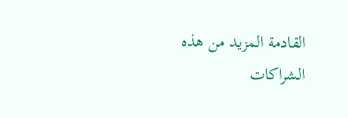القادمة المزيد من هذه الشراكات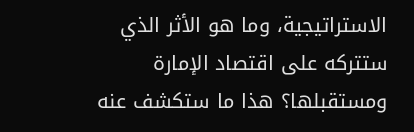الاستراتيجية، وما هو الأثر الذي ستتركه على اقتصاد الإمارة ومستقبلها؟ هذا ما ستكشف عنه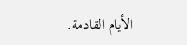الأيام القادمة.